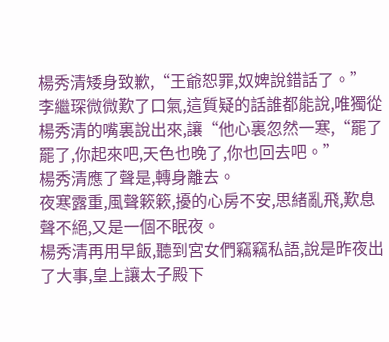楊秀清矮身致歉,“王爺恕罪,奴婢說錯話了。”
李繼琛微微歎了口氣,這質疑的話誰都能說,唯獨從楊秀清的嘴裏說出來,讓“他心裏忽然一寒,“罷了罷了,你起來吧,天色也晚了,你也回去吧。”
楊秀清應了聲是,轉身離去。
夜寒露重,風聲簌簌,擾的心房不安,思緒亂飛,歎息聲不絕,又是一個不眠夜。
楊秀清再用早飯,聽到宮女們竊竊私語,說是昨夜出了大事,皇上讓太子殿下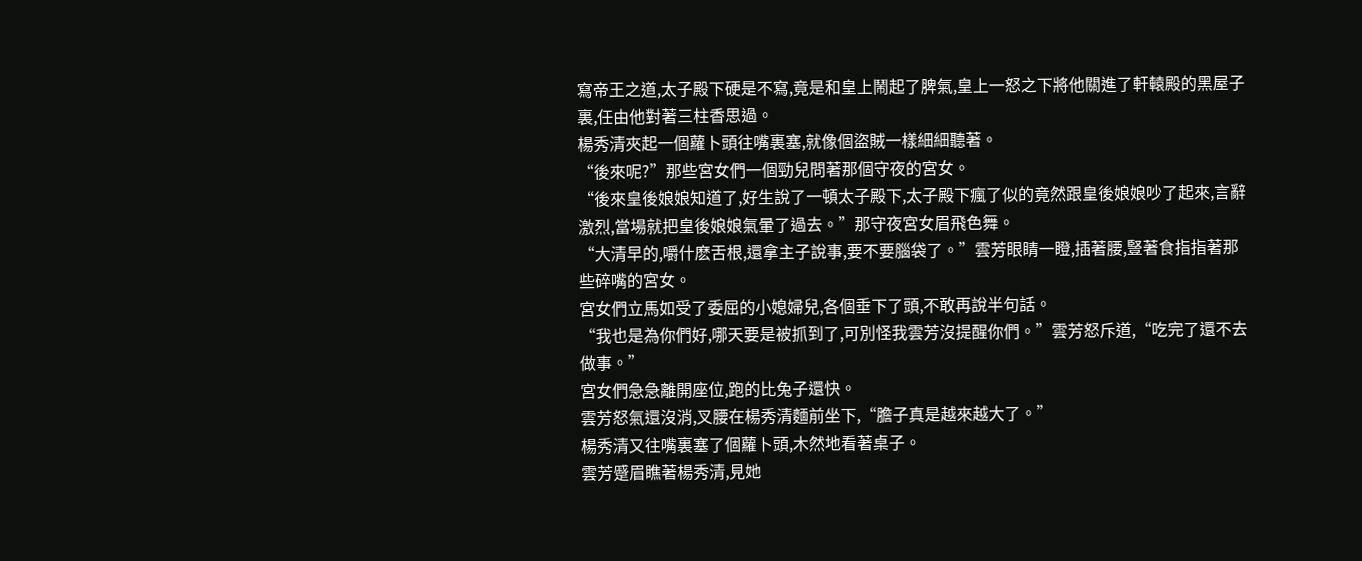寫帝王之道,太子殿下硬是不寫,竟是和皇上鬧起了脾氣,皇上一怒之下將他關進了軒轅殿的黑屋子裏,任由他對著三柱香思過。
楊秀清夾起一個蘿卜頭往嘴裏塞,就像個盜賊一樣細細聽著。
“後來呢?”那些宮女們一個勁兒問著那個守夜的宮女。
“後來皇後娘娘知道了,好生說了一頓太子殿下,太子殿下瘋了似的竟然跟皇後娘娘吵了起來,言辭激烈,當場就把皇後娘娘氣暈了過去。”那守夜宮女眉飛色舞。
“大清早的,嚼什麽舌根,還拿主子說事,要不要腦袋了。”雲芳眼睛一瞪,插著腰,豎著食指指著那些碎嘴的宮女。
宮女們立馬如受了委屈的小媳婦兒,各個垂下了頭,不敢再說半句話。
“我也是為你們好,哪天要是被抓到了,可別怪我雲芳沒提醒你們。”雲芳怒斥道,“吃完了還不去做事。”
宮女們急急離開座位,跑的比兔子還快。
雲芳怒氣還沒消,叉腰在楊秀清麵前坐下,“膽子真是越來越大了。”
楊秀清又往嘴裏塞了個蘿卜頭,木然地看著桌子。
雲芳蹙眉瞧著楊秀清,見她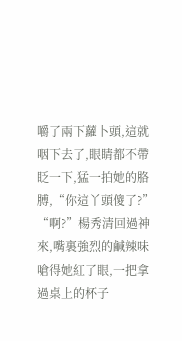嚼了兩下蘿卜頭,這就咽下去了,眼睛都不帶眨一下,猛一拍她的胳膊,“你這丫頭傻了?”
“啊?”楊秀清回過神來,嘴裏強烈的鹹辣味嗆得她紅了眼,一把拿過桌上的杯子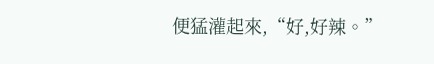便猛灌起來,“好,好辣。”